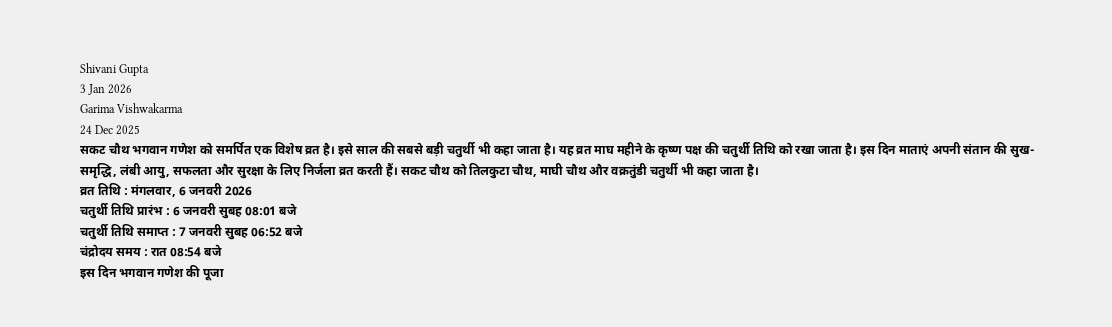Shivani Gupta
3 Jan 2026
Garima Vishwakarma
24 Dec 2025
सकट चौथ भगवान गणेश को समर्पित एक विशेष व्रत है। इसे साल की सबसे बड़ी चतुर्थी भी कहा जाता है। यह व्रत माघ महीने के कृष्ण पक्ष की चतुर्थी तिथि को रखा जाता है। इस दिन माताएं अपनी संतान की सुख-समृद्धि, लंबी आयु, सफलता और सुरक्षा के लिए निर्जला व्रत करती हैं। सकट चौथ को तिलकुटा चौथ, माघी चौथ और वक्रतुंडी चतुर्थी भी कहा जाता है।
व्रत तिथि : मंगलवार, 6 जनवरी 2026
चतुर्थी तिथि प्रारंभ : 6 जनवरी सुबह 08:01 बजे
चतुर्थी तिथि समाप्त : 7 जनवरी सुबह 06:52 बजे
चंद्रोदय समय : रात 08:54 बजे
इस दिन भगवान गणेश की पूजा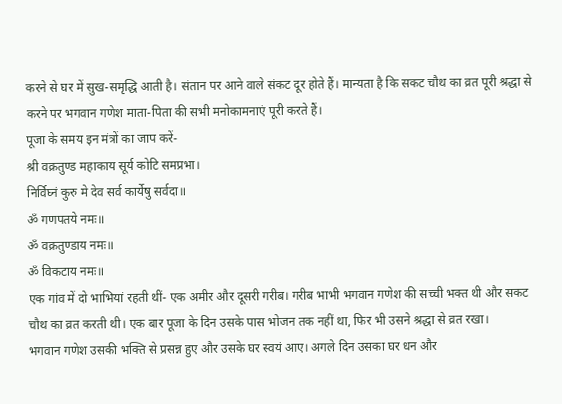करने से घर में सुख-समृद्धि आती है। संतान पर आने वाले संकट दूर होते हैं। मान्यता है कि सकट चौथ का व्रत पूरी श्रद्धा से करने पर भगवान गणेश माता-पिता की सभी मनोकामनाएं पूरी करते हैं।
पूजा के समय इन मंत्रों का जाप करें-
श्री वक्रतुण्ड महाकाय सूर्य कोटि समप्रभा।
निर्विघ्नं कुरु मे देव सर्व कार्येषु सर्वदा॥
ॐ गणपतये नमः॥
ॐ वक्रतुण्डाय नमः॥
ॐ विकटाय नमः॥
एक गांव में दो भाभियां रहती थीं- एक अमीर और दूसरी गरीब। गरीब भाभी भगवान गणेश की सच्ची भक्त थी और सकट चौथ का व्रत करती थी। एक बार पूजा के दिन उसके पास भोजन तक नहीं था, फिर भी उसने श्रद्धा से व्रत रखा।
भगवान गणेश उसकी भक्ति से प्रसन्न हुए और उसके घर स्वयं आए। अगले दिन उसका घर धन और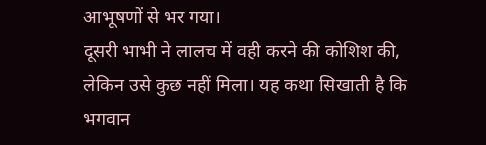आभूषणों से भर गया।
दूसरी भाभी ने लालच में वही करने की कोशिश की, लेकिन उसे कुछ नहीं मिला। यह कथा सिखाती है कि भगवान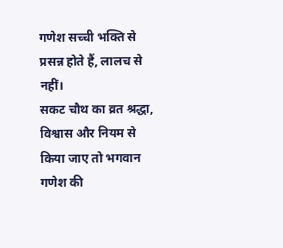गणेश सच्ची भक्ति से प्रसन्न होते हैं, लालच से नहीं।
सकट चौथ का व्रत श्रद्धा, विश्वास और नियम से किया जाए तो भगवान गणेश की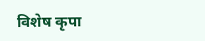विशेष कृपा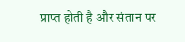प्राप्त होती है और संतान पर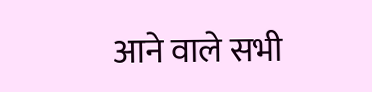आने वाले सभी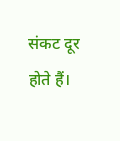संकट दूर होते हैं।